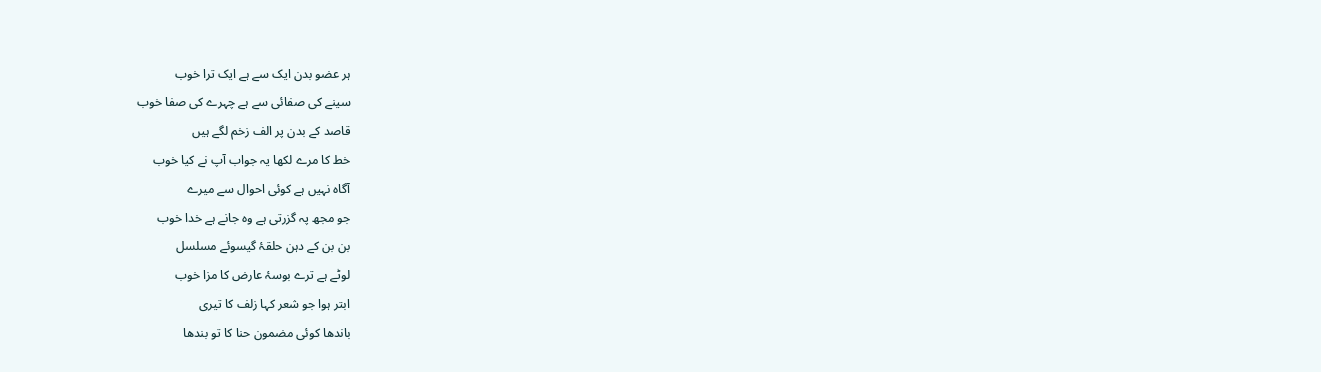ہر عضو بدن ایک سے ہے ایک ترا خوب
سینے کی صفائی سے ہے چہرے کی صفا خوب
قاصد کے بدن پر الف زخم لگے ہیں
خط کا مرے لکھا یہ جواب آپ نے کیا خوب
آگاہ نہیں ہے کوئی احوال سے میرے
جو مجھ پہ گزرتی ہے وہ جانے ہے خدا خوب
بن بن کے دہن حلقۂ گیسوئے مسلسل
لوٹے ہے ترے بوسۂ عارض کا مزا خوب
ابتر ہوا جو شعر کہا زلف کا تیری
باندھا کوئی مضمون حنا کا تو بندھا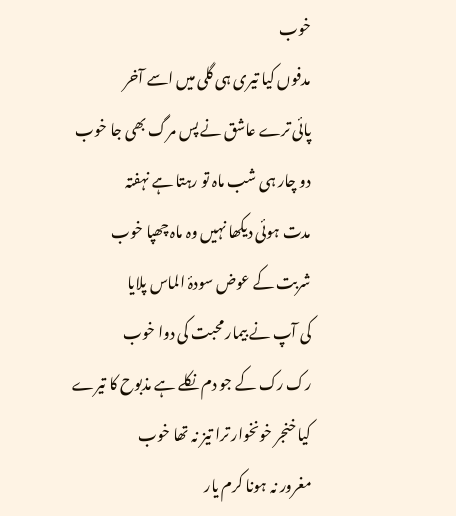خوب
مدفوں کیا تیری ہی گلی میں اسے آخر
پائی ترے عاشق نے پس مرگ بھی جا خوب
دو چار ہی شب ماہ تو رہتا ہے نہفتہ
مدت ہوئی دیکھا نہیں وہ ماہ چھپا خوب
شربت کے عوض سودۂ الماس پلایا
کی آپ نے بیمار محبت کی دوا خوب
رک رک کے جو دم نکلے ہے مذبوح کا تیرے
کیا خنجر خونخوار ترا تیز نہ تھا خوب
مغرور نہ ہونا کرم یار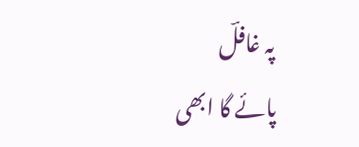پہ غافلؔ
پائے گا ابھی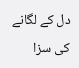دل کے لگانے کی سزا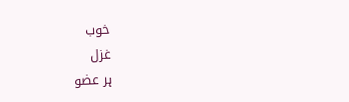خوب
غزل
ہر عضو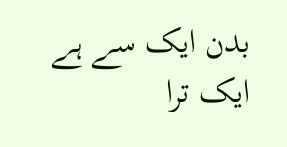بدن ایک سے ہے ایک ترا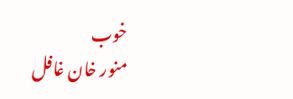خوب
منور خان غافل